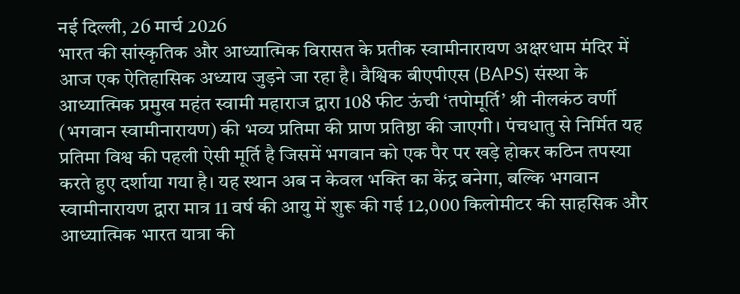नई दिल्ली, 26 मार्च 2026
भारत की सांस्कृतिक और आध्यात्मिक विरासत के प्रतीक स्वामीनारायण अक्षरधाम मंदिर में आज एक ऐतिहासिक अध्याय जुड़ने जा रहा है। वैश्विक बीएपीएस (BAPS) संस्था के आध्यात्मिक प्रमुख महंत स्वामी महाराज द्वारा 108 फीट ऊंची ‘तपोमूर्ति’ श्री नीलकंठ वर्णी (भगवान स्वामीनारायण) की भव्य प्रतिमा की प्राण प्रतिष्ठा की जाएगी। पंचधातु से निर्मित यह प्रतिमा विश्व की पहली ऐसी मूर्ति है जिसमें भगवान को एक पैर पर खड़े होकर कठिन तपस्या करते हुए दर्शाया गया है। यह स्थान अब न केवल भक्ति का केंद्र बनेगा, बल्कि भगवान स्वामीनारायण द्वारा मात्र 11 वर्ष की आयु में शुरू की गई 12,000 किलोमीटर की साहसिक और आध्यात्मिक भारत यात्रा की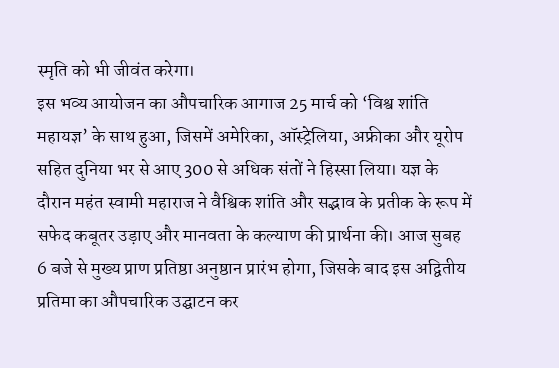स्मृति को भी जीवंत करेगा।
इस भव्य आयोजन का औपचारिक आगाज 25 मार्च को ‘विश्व शांति महायज्ञ’ के साथ हुआ, जिसमें अमेरिका, ऑस्ट्रेलिया, अफ्रीका और यूरोप सहित दुनिया भर से आए 300 से अधिक संतों ने हिस्सा लिया। यज्ञ के दौरान महंत स्वामी महाराज ने वैश्विक शांति और सद्भाव के प्रतीक के रूप में सफेद कबूतर उड़ाए और मानवता के कल्याण की प्रार्थना की। आज सुबह 6 बजे से मुख्य प्राण प्रतिष्ठा अनुष्ठान प्रारंभ होगा, जिसके बाद इस अद्वितीय प्रतिमा का औपचारिक उद्घाटन कर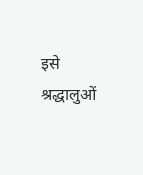इसे श्रद्धालुओं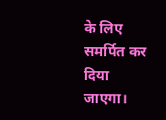के लिए समर्पित कर दिया जाएगा।